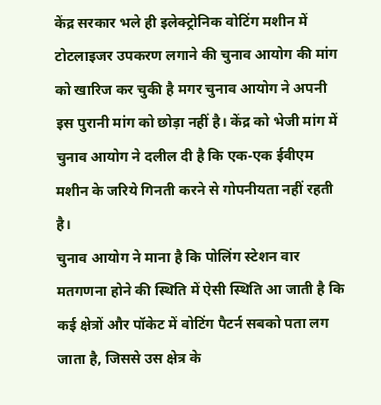केंद्र सरकार भले ही इलेक्ट्रोनिक वोटिंग मशीन में टोटलाइजर उपकरण लगाने की चुनाव आयोग की मांग को खारिज कर चुकी है मगर चुनाव आयोग ने अपनी इस पुरानी मांग को छोड़ा नहीं है। केंद्र को भेजी मांग में चुनाव आयोग ने दलील दी है कि एक-एक ईवीएम मशीन के जरिये गिनती करने से गोपनीयता नहीं रहती है।
चुनाव आयोग ने माना है कि पोलिंग स्टेशन वार मतगणना होने की स्थिति में ऐसी स्थिति आ जाती है कि कई क्षेत्रों और पॉकेट में वोटिंग पैटर्न सबको पता लग जाता है, जिससे उस क्षेत्र के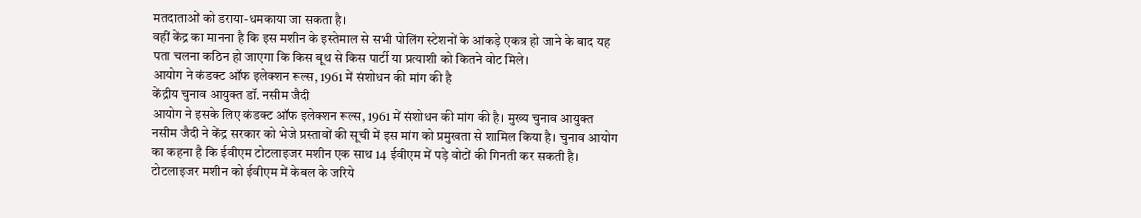मतदाताओं को डराया-धमकाया जा सकता है।
वहीं केंद्र का मानना है कि इस मशीन के इस्तेमाल से सभी पोलिंग स्टेशनों के आंकड़े एकत्र हो जाने के बाद यह पता चलना कठिन हो जाएगा कि किस बूथ से किस पार्टी या प्रत्याशी को कितने वोट मिले।
आयोग ने कंडक्ट ऑफ इलेक्शन रूल्स, 1961 में संशोधन की मांग की है
केंद्रीय चुनाव आयुक्त डॉ. नसीम जैदी
आयोग ने इसके लिए कंडक्ट ऑफ इलेक्शन रूल्स, 1961 में संशोधन की मांग की है। मुख्य चुनाव आयुक्त नसीम जैदी ने केंद्र सरकार को भेजे प्रस्तावों की सूची में इस मांग को प्रमुखता से शामिल किया है। चुनाव आयोग का कहना है कि ईवीएम टोटलाइजर मशीन एक साथ 14 ईवीएम में पड़े वोटों की गिनती कर सकती है। टोटलाइजर मशीन को ईवीएम में केबल के जरिये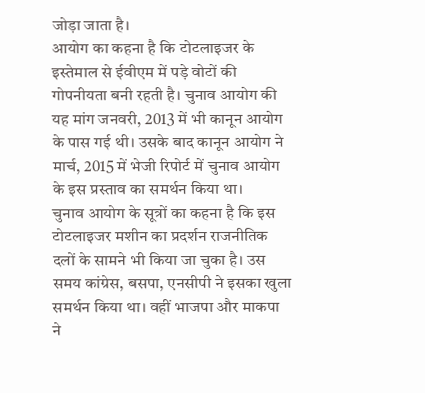जोड़ा जाता है।
आयोग का कहना है कि टोटलाइजर के इस्तेमाल से ईवीएम में पड़े वोटों की गोपनीयता बनी रहती है। चुनाव आयोग की यह मांग जनवरी, 2013 में भी कानून आयोग के पास गई थी। उसके बाद कानून आयोग ने मार्च, 2015 में भेजी रिपोर्ट में चुनाव आयोग के इस प्रस्ताव का समर्थन किया था।
चुनाव आयोग के सूत्रों का कहना है कि इस टोटलाइजर मशीन का प्रदर्शन राजनीतिक दलों के सामने भी किया जा चुका है। उस समय कांग्रेस, बसपा, एनसीपी ने इसका खुला समर्थन किया था। वहीं भाजपा और माकपा ने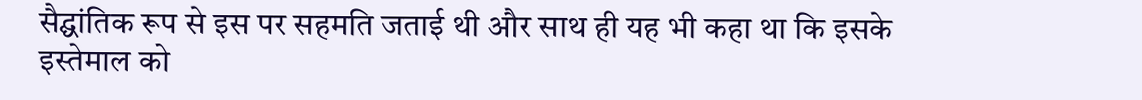सैद्घांतिक रूप से इस पर सहमति जताई थी और साथ ही यह भी कहा था कि इसके इस्तेमाल को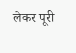लेकर पूरी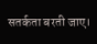सतर्कता बरती जाए।